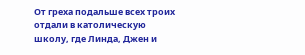От греха подальше всех троих отдали в католическую школу, где Линда, Джен и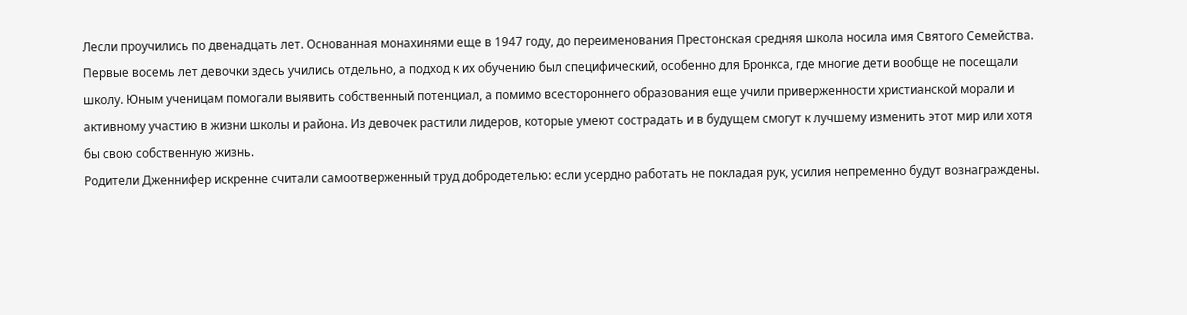Лесли проучились по двенадцать лет. Основанная монахинями еще в 1947 году, до переименования Престонская средняя школа носила имя Святого Семейства. Первые восемь лет девочки здесь учились отдельно, а подход к их обучению был специфический, особенно для Бронкса, где многие дети вообще не посещали школу. Юным ученицам помогали выявить собственный потенциал, а помимо всестороннего образования еще учили приверженности христианской морали и активному участию в жизни школы и района. Из девочек растили лидеров, которые умеют сострадать и в будущем смогут к лучшему изменить этот мир или хотя бы свою собственную жизнь.
Родители Дженнифер искренне считали самоотверженный труд добродетелью: если усердно работать не покладая рук, усилия непременно будут вознаграждены.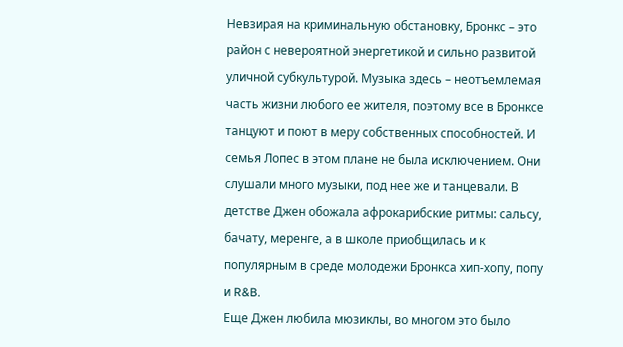Невзирая на криминальную обстановку, Бронкс – это район с невероятной энергетикой и сильно развитой уличной субкультурой. Музыка здесь – неотъемлемая часть жизни любого ее жителя, поэтому все в Бронксе танцуют и поют в меру собственных способностей. И семья Лопес в этом плане не была исключением. Они слушали много музыки, под нее же и танцевали. В детстве Джен обожала афрокарибские ритмы: сальсу, бачату, меренге, а в школе приобщилась и к популярным в среде молодежи Бронкса хип-хопу, попу и R&B.
Еще Джен любила мюзиклы, во многом это было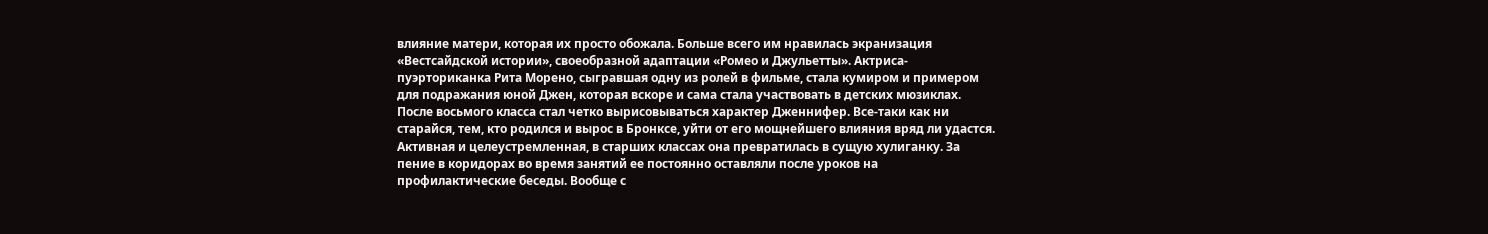влияние матери, которая их просто обожала. Больше всего им нравилась экранизация «Вестсайдской истории», своеобразной адаптации «Ромео и Джульетты». Актриса-пуэрториканка Рита Морено, сыгравшая одну из ролей в фильме, стала кумиром и примером для подражания юной Джен, которая вскоре и сама стала участвовать в детских мюзиклах.
После восьмого класса стал четко вырисовываться характер Дженнифер. Все-таки как ни старайся, тем, кто родился и вырос в Бронксе, уйти от его мощнейшего влияния вряд ли удастся. Активная и целеустремленная, в старших классах она превратилась в сущую хулиганку. За пение в коридорах во время занятий ее постоянно оставляли после уроков на профилактические беседы. Вообще с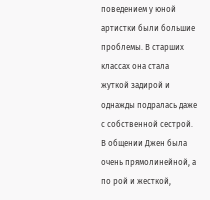поведением у юной артистки были большие проблемы. В старших классах она стала жуткой задирой и однажды подралась даже с собственной сестрой. В общении Джен была очень прямолинейной, а по рой и жесткой,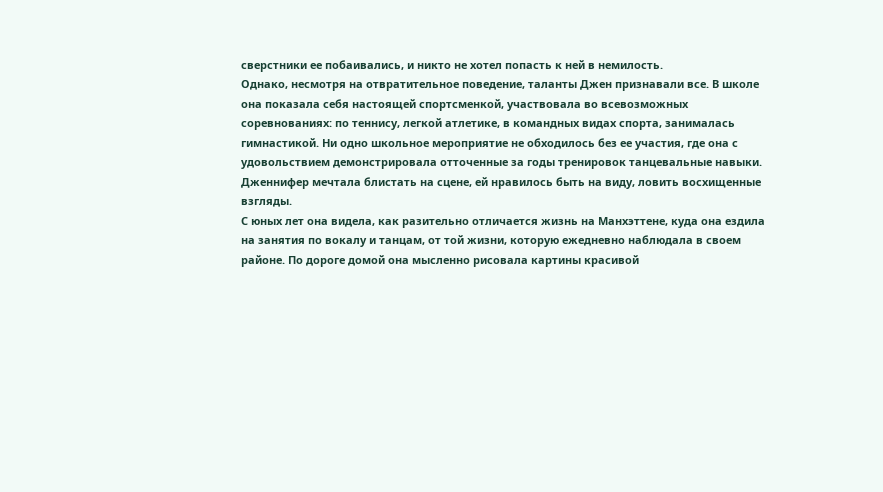сверстники ее побаивались, и никто не хотел попасть к ней в немилость.
Однако, несмотря на отвратительное поведение, таланты Джен признавали все. В школе она показала себя настоящей спортсменкой, участвовала во всевозможных соревнованиях: по теннису, легкой атлетике, в командных видах спорта, занималась гимнастикой. Ни одно школьное мероприятие не обходилось без ее участия, где она с удовольствием демонстрировала отточенные за годы тренировок танцевальные навыки. Дженнифер мечтала блистать на сцене, ей нравилось быть на виду, ловить восхищенные взгляды.
С юных лет она видела, как разительно отличается жизнь на Манхэттене, куда она ездила на занятия по вокалу и танцам, от той жизни, которую ежедневно наблюдала в своем районе. По дороге домой она мысленно рисовала картины красивой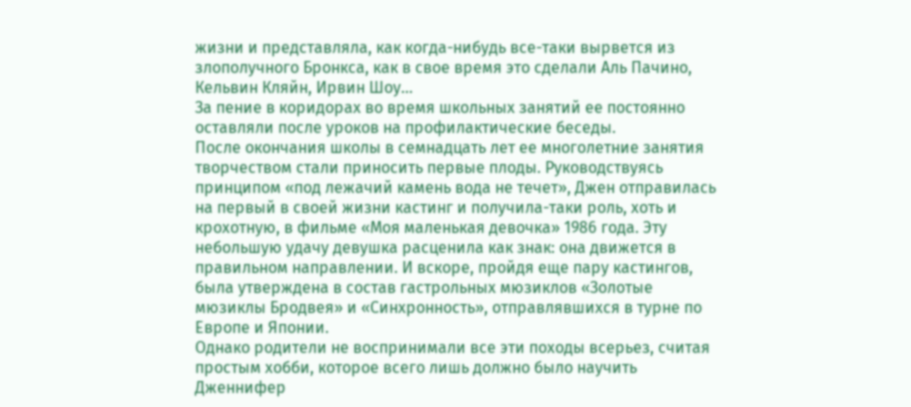жизни и представляла, как когда-нибудь все-таки вырвется из злополучного Бронкса, как в свое время это сделали Аль Пачино, Кельвин Кляйн, Ирвин Шоу…
За пение в коридорах во время школьных занятий ее постоянно оставляли после уроков на профилактические беседы.
После окончания школы в семнадцать лет ее многолетние занятия творчеством стали приносить первые плоды. Руководствуясь принципом «под лежачий камень вода не течет», Джен отправилась на первый в своей жизни кастинг и получила-таки роль, хоть и крохотную, в фильме «Моя маленькая девочка» 1986 года. Эту небольшую удачу девушка расценила как знак: она движется в правильном направлении. И вскоре, пройдя еще пару кастингов, была утверждена в состав гастрольных мюзиклов «Золотые мюзиклы Бродвея» и «Синхронность», отправлявшихся в турне по Европе и Японии.
Однако родители не воспринимали все эти походы всерьез, считая простым хобби, которое всего лишь должно было научить Дженнифер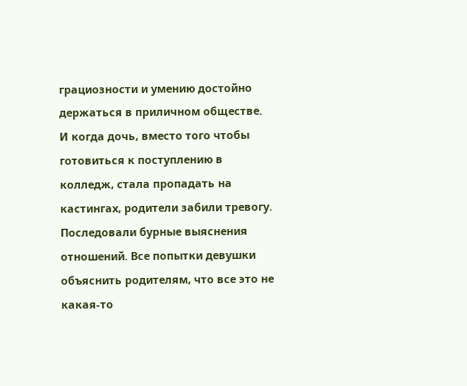грациозности и умению достойно держаться в приличном обществе.
И когда дочь, вместо того чтобы готовиться к поступлению в колледж, стала пропадать на кастингах, родители забили тревогу. Последовали бурные выяснения отношений. Все попытки девушки объяснить родителям, что все это не какая-то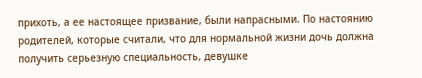прихоть, а ее настоящее призвание, были напрасными. По настоянию родителей, которые считали, что для нормальной жизни дочь должна получить серьезную специальность, девушке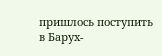пришлось поступить в Барух-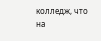колледж, что на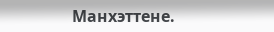Манхэттене.